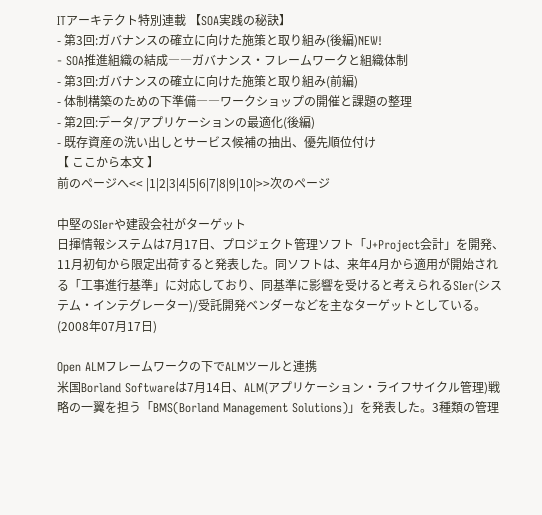ITアーキテクト特別連載 【SOA実践の秘訣】
- 第3回:ガバナンスの確立に向けた施策と取り組み(後編)NEW!
- SOA推進組織の結成――ガバナンス・フレームワークと組織体制
- 第3回:ガバナンスの確立に向けた施策と取り組み(前編)
- 体制構築のための下準備――ワークショップの開催と課題の整理
- 第2回:データ/アプリケーションの最適化(後編)
- 既存資産の洗い出しとサービス候補の抽出、優先順位付け
【 ここから本文 】
前のページへ<< |1|2|3|4|5|6|7|8|9|10|>>次のページ

中堅のSIerや建設会社がターゲット
日揮情報システムは7月17日、プロジェクト管理ソフト「J+Project会計」を開発、11月初旬から限定出荷すると発表した。同ソフトは、来年4月から適用が開始される「工事進行基準」に対応しており、同基準に影響を受けると考えられるSIer(システム・インテグレーター)/受託開発ベンダーなどを主なターゲットとしている。(2008年07月17日)

Open ALMフレームワークの下でALMツールと連携
米国Borland Softwareは7月14日、ALM(アプリケーション・ライフサイクル管理)戦略の一翼を担う「BMS(Borland Management Solutions)」を発表した。3種類の管理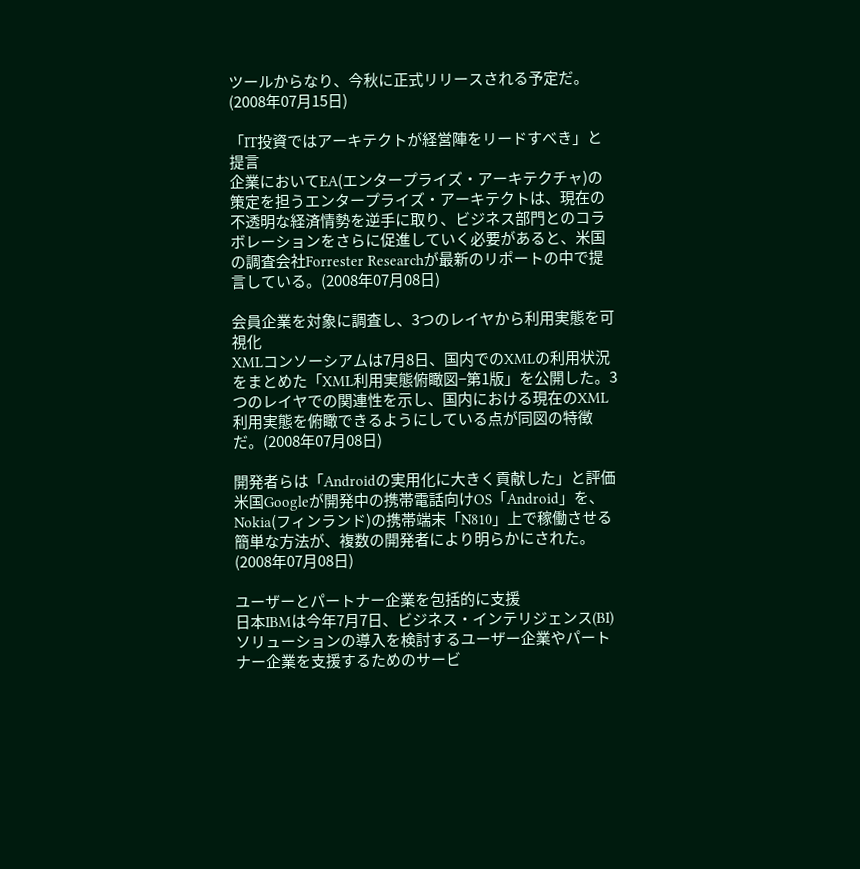ツールからなり、今秋に正式リリースされる予定だ。(2008年07月15日)

「IT投資ではアーキテクトが経営陣をリードすべき」と提言
企業においてEA(エンタープライズ・アーキテクチャ)の策定を担うエンタープライズ・アーキテクトは、現在の不透明な経済情勢を逆手に取り、ビジネス部門とのコラボレーションをさらに促進していく必要があると、米国の調査会社Forrester Researchが最新のリポートの中で提言している。(2008年07月08日)

会員企業を対象に調査し、3つのレイヤから利用実態を可視化
XMLコンソーシアムは7月8日、国内でのXMLの利用状況をまとめた「XML利用実態俯瞰図−第1版」を公開した。3つのレイヤでの関連性を示し、国内における現在のXML利用実態を俯瞰できるようにしている点が同図の特徴だ。(2008年07月08日)

開発者らは「Androidの実用化に大きく貢献した」と評価
米国Googleが開発中の携帯電話向けOS「Android」を、Nokia(フィンランド)の携帯端末「N810」上で稼働させる簡単な方法が、複数の開発者により明らかにされた。(2008年07月08日)

ユーザーとパートナー企業を包括的に支援
日本IBMは今年7月7日、ビジネス・インテリジェンス(BI)ソリューションの導入を検討するユーザー企業やパートナー企業を支援するためのサービ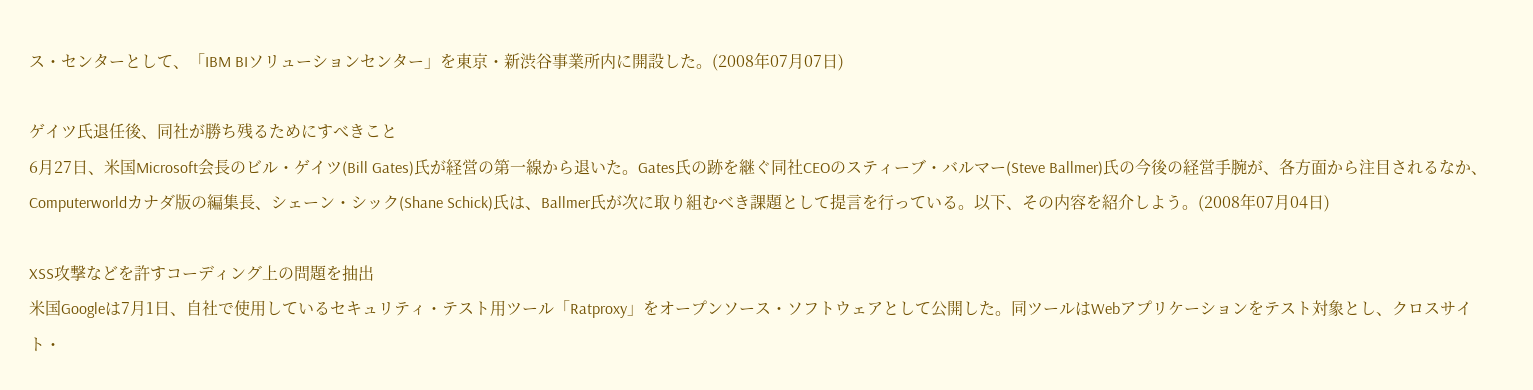ス・センターとして、「IBM BIソリューションセンター」を東京・新渋谷事業所内に開設した。(2008年07月07日)

ゲイツ氏退任後、同社が勝ち残るためにすべきこと
6月27日、米国Microsoft会長のビル・ゲイツ(Bill Gates)氏が経営の第一線から退いた。Gates氏の跡を継ぐ同社CEOのスティーブ・バルマー(Steve Ballmer)氏の今後の経営手腕が、各方面から注目されるなか、Computerworldカナダ版の編集長、シェーン・シック(Shane Schick)氏は、Ballmer氏が次に取り組むべき課題として提言を行っている。以下、その内容を紹介しよう。(2008年07月04日)

XSS攻撃などを許すコーディング上の問題を抽出
米国Googleは7月1日、自社で使用しているセキュリティ・テスト用ツール「Ratproxy」をオープンソース・ソフトウェアとして公開した。同ツールはWebアプリケーションをテスト対象とし、クロスサイト・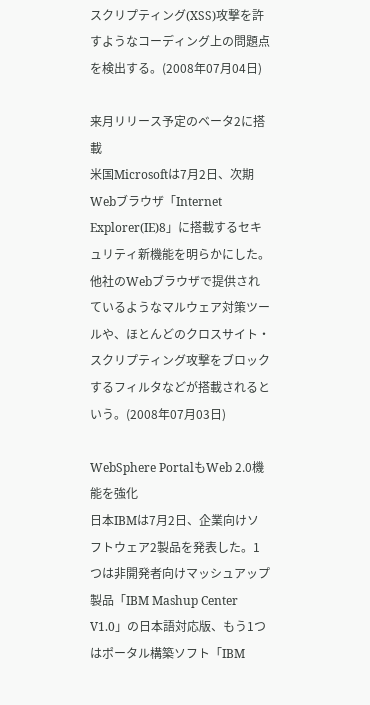スクリプティング(XSS)攻撃を許すようなコーディング上の問題点を検出する。(2008年07月04日)

来月リリース予定のベータ2に搭載
米国Microsoftは7月2日、次期Webブラウザ「Internet Explorer(IE)8」に搭載するセキュリティ新機能を明らかにした。他社のWebブラウザで提供されているようなマルウェア対策ツールや、ほとんどのクロスサイト・スクリプティング攻撃をブロックするフィルタなどが搭載されるという。(2008年07月03日)

WebSphere PortalもWeb 2.0機能を強化
日本IBMは7月2日、企業向けソフトウェア2製品を発表した。1つは非開発者向けマッシュアップ製品「IBM Mashup Center V1.0」の日本語対応版、もう1つはポータル構築ソフト「IBM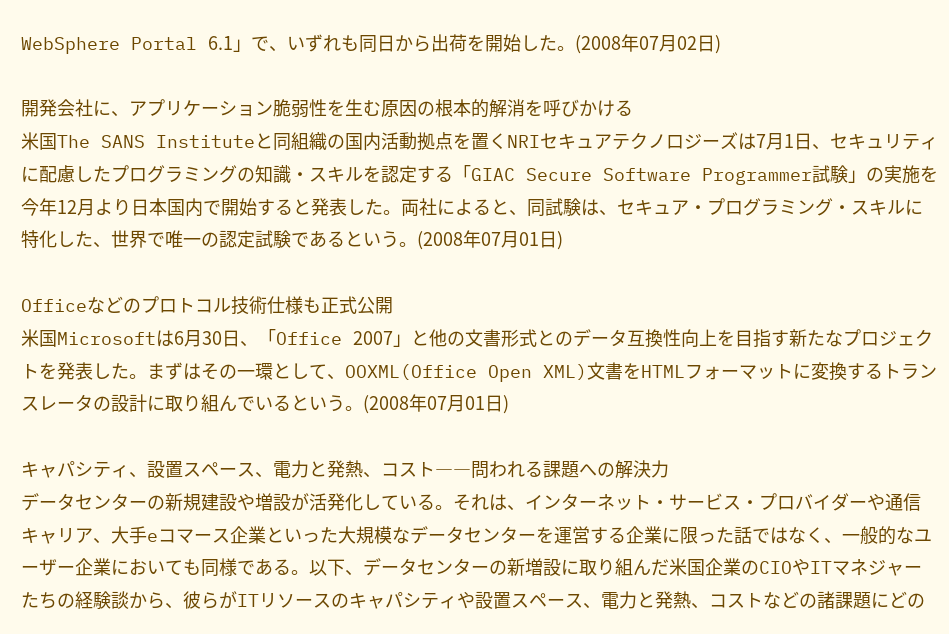WebSphere Portal 6.1」で、いずれも同日から出荷を開始した。(2008年07月02日)

開発会社に、アプリケーション脆弱性を生む原因の根本的解消を呼びかける
米国The SANS Instituteと同組織の国内活動拠点を置くNRIセキュアテクノロジーズは7月1日、セキュリティに配慮したプログラミングの知識・スキルを認定する「GIAC Secure Software Programmer試験」の実施を今年12月より日本国内で開始すると発表した。両社によると、同試験は、セキュア・プログラミング・スキルに特化した、世界で唯一の認定試験であるという。(2008年07月01日)

Officeなどのプロトコル技術仕様も正式公開
米国Microsoftは6月30日、「Office 2007」と他の文書形式とのデータ互換性向上を目指す新たなプロジェクトを発表した。まずはその一環として、OOXML(Office Open XML)文書をHTMLフォーマットに変換するトランスレータの設計に取り組んでいるという。(2008年07月01日)

キャパシティ、設置スペース、電力と発熱、コスト――問われる課題への解決力
データセンターの新規建設や増設が活発化している。それは、インターネット・サービス・プロバイダーや通信キャリア、大手eコマース企業といった大規模なデータセンターを運営する企業に限った話ではなく、一般的なユーザー企業においても同様である。以下、データセンターの新増設に取り組んだ米国企業のCIOやITマネジャーたちの経験談から、彼らがITリソースのキャパシティや設置スペース、電力と発熱、コストなどの諸課題にどの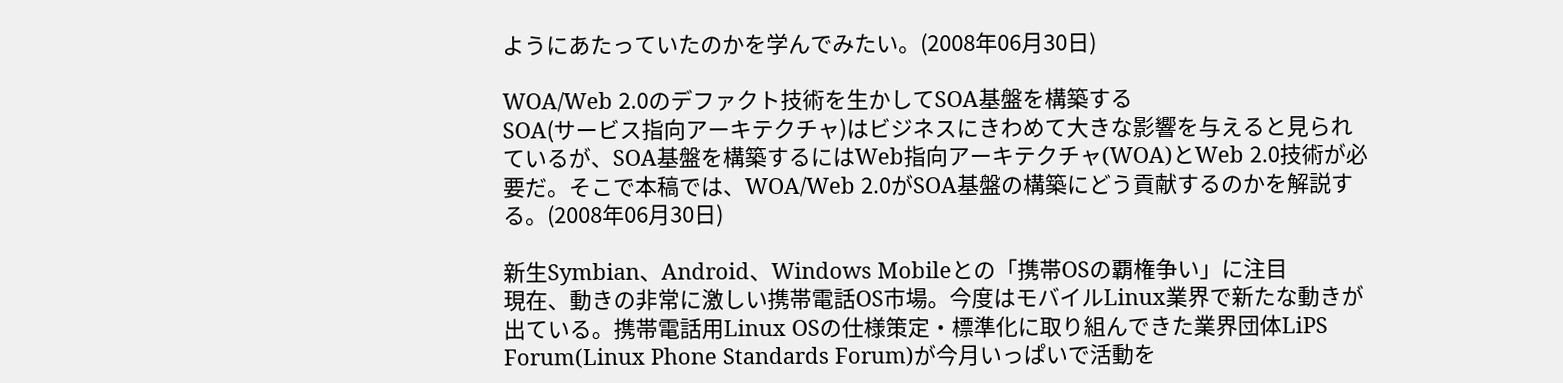ようにあたっていたのかを学んでみたい。(2008年06月30日)

WOA/Web 2.0のデファクト技術を生かしてSOA基盤を構築する
SOA(サービス指向アーキテクチャ)はビジネスにきわめて大きな影響を与えると見られているが、SOA基盤を構築するにはWeb指向アーキテクチャ(WOA)とWeb 2.0技術が必要だ。そこで本稿では、WOA/Web 2.0がSOA基盤の構築にどう貢献するのかを解説する。(2008年06月30日)

新生Symbian、Android、Windows Mobileとの「携帯OSの覇権争い」に注目
現在、動きの非常に激しい携帯電話OS市場。今度はモバイルLinux業界で新たな動きが出ている。携帯電話用Linux OSの仕様策定・標準化に取り組んできた業界団体LiPS Forum(Linux Phone Standards Forum)が今月いっぱいで活動を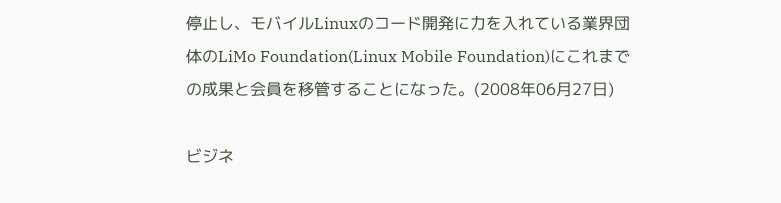停止し、モバイルLinuxのコード開発に力を入れている業界団体のLiMo Foundation(Linux Mobile Foundation)にこれまでの成果と会員を移管することになった。(2008年06月27日)

ビジネ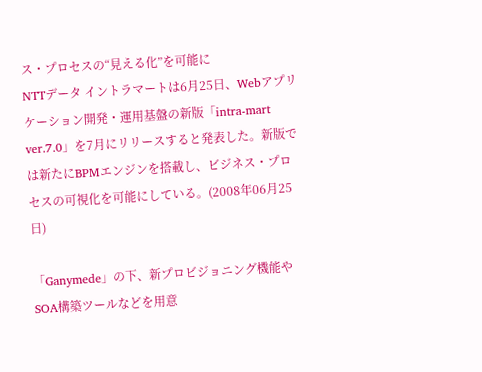ス・プロセスの“見える化”を可能に
NTTデータ イントラマートは6月25日、Webアプリケーション開発・運用基盤の新版「intra-mart ver.7.0」を7月にリリースすると発表した。新版では新たにBPMエンジンを搭載し、ビジネス・プロセスの可視化を可能にしている。(2008年06月25日)

「Ganymede」の下、新プロビジョニング機能やSOA構築ツールなどを用意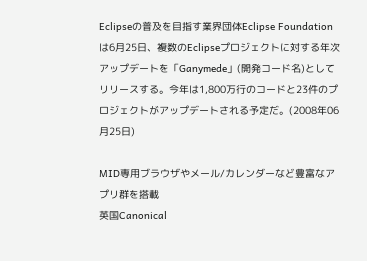Eclipseの普及を目指す業界団体Eclipse Foundationは6月25日、複数のEclipseプロジェクトに対する年次アップデートを「Ganymede」(開発コード名)としてリリースする。今年は1,800万行のコードと23件のプロジェクトがアップデートされる予定だ。(2008年06月25日)

MID専用ブラウザやメール/カレンダーなど豊富なアプリ群を搭載
英国Canonical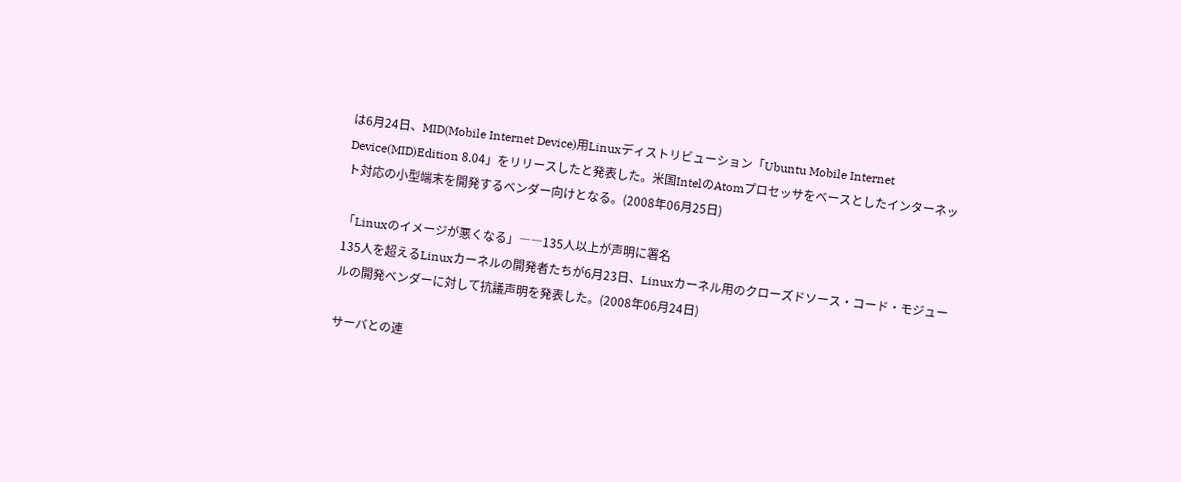は6月24日、MID(Mobile Internet Device)用Linuxディストリビューション「Ubuntu Mobile Internet Device(MID)Edition 8.04」をリリースしたと発表した。米国IntelのAtomプロセッサをベースとしたインターネット対応の小型端末を開発するベンダー向けとなる。(2008年06月25日)

「Linuxのイメージが悪くなる」――135人以上が声明に署名
135人を超えるLinuxカーネルの開発者たちが6月23日、Linuxカーネル用のクローズドソース・コード・モジュールの開発ベンダーに対して抗議声明を発表した。(2008年06月24日)

サーバとの連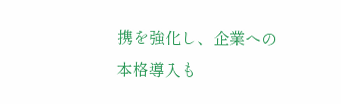携を強化し、企業への本格導入も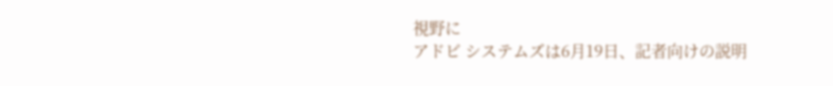視野に
アドビ システムズは6月19日、記者向けの説明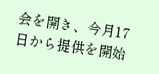会を開き、今月17日から提供を開始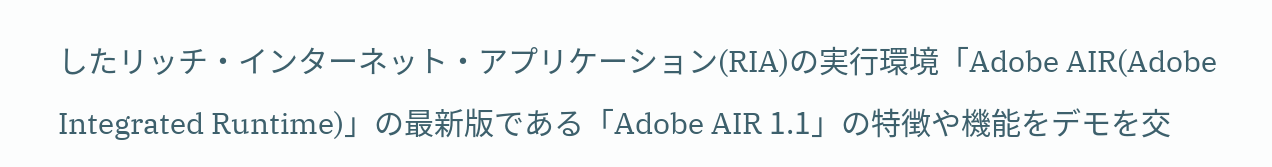したリッチ・インターネット・アプリケーション(RIA)の実行環境「Adobe AIR(Adobe Integrated Runtime)」の最新版である「Adobe AIR 1.1」の特徴や機能をデモを交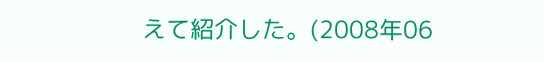えて紹介した。(2008年06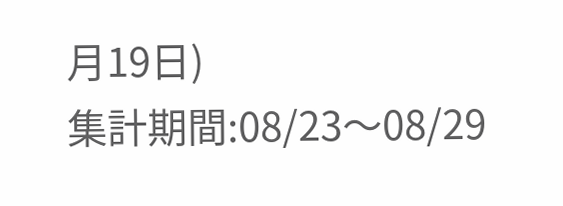月19日)
集計期間:08/23〜08/29